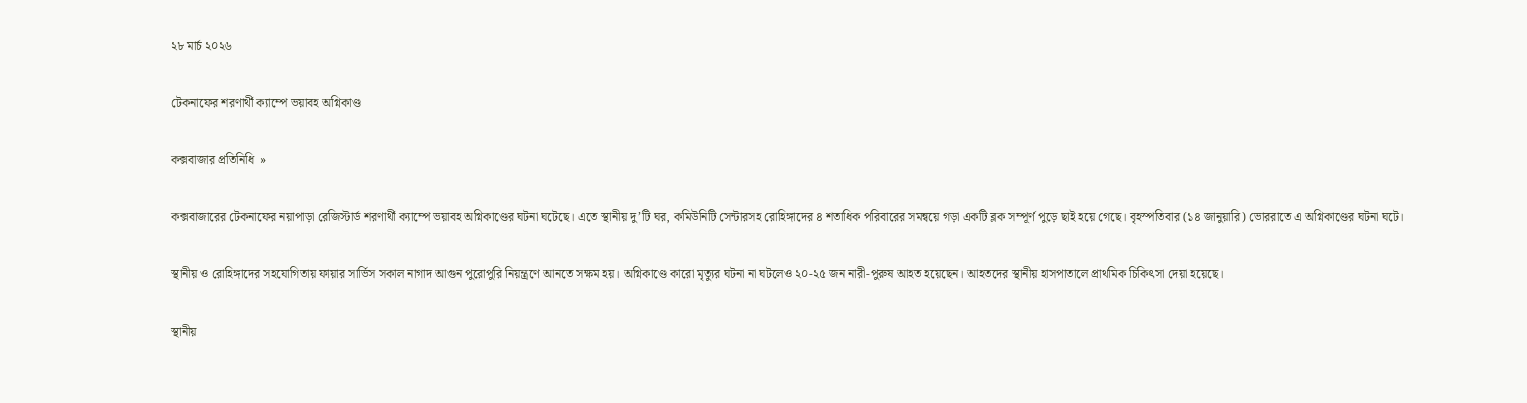২৮ মার্চ ২০২৬

টেকনাফের শরণার্থী ক্যাম্পে ভয়াবহ অগ্নিকাণ্ড

কক্সবাজার প্রতিনিধি  »

কক্সবাজারের টেকনাফের নয়াপাড়া রেজিস্টার্ড শরণার্থী ক্যাম্পে ভয়াবহ অগ্নিকাণ্ডের ঘটনা ঘটেছে। এতে স্থানীয় দু’টি ঘর, কমিউনিটি সেন্টারসহ রোহিঙ্গাদের ৪ শতাধিক পরিবারের সমন্বয়ে গড়া একটি ব্লক সম্পূর্ণ পুড়ে ছাই হয়ে গেছে। বৃহস্পতিবার (১৪ জানুয়ারি) ভোররাতে এ অগ্নিকাণ্ডের ঘটনা ঘটে।

স্থানীয় ও রোহিঙ্গাদের সহযোগিতায় ফায়ার সার্ভিস সকাল নাগাদ আগুন পুরোপুরি নিয়ন্ত্রণে আনতে সক্ষম হয়। অগ্নিকাণ্ডে কারো মৃত্যুর ঘটনা না ঘটলেও ২০-২৫ জন নারী-পুরুষ আহত হয়েছেন। আহতদের স্থানীয় হাসপাতালে প্রাথমিক চিকিৎসা দেয়া হয়েছে।

স্থানীয়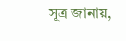সূত্র জানায়,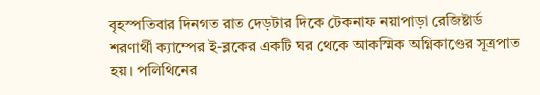বৃহস্পতিবার দিনগত রাত দেড়টার দিকে টেকনাফ নয়াপাড়া রেজিষ্টার্ড শরণার্থী ক্যাম্পের ই-ব্লকের একটি ঘর থেকে আকস্মিক অগ্নিকাণ্ডের সূত্রপাত হয়। পলিথিনের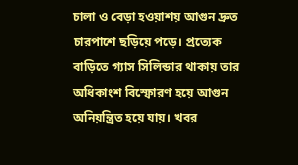চালা ও বেড়া হওয়াশয় আগুন দ্রুত চারপাশে ছড়িয়ে পড়ে। প্রত্যেক বাড়িতে গ্যাস সিলিন্ডার থাকায় তার অধিকাংশ বিস্ফোরণ হয়ে আগুন অনিয়ন্ত্রিত হয়ে যায়। খবর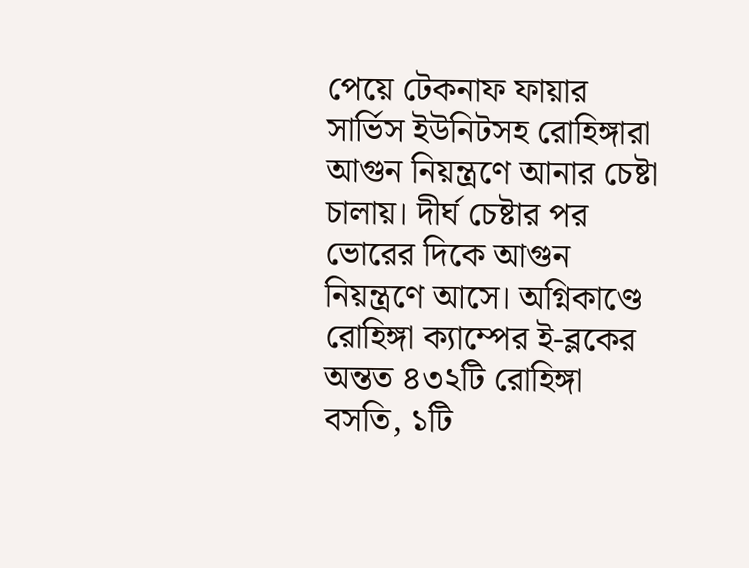পেয়ে টেকনাফ ফায়ার সার্ভিস ইউনিটসহ রোহিঙ্গারা আগুন নিয়ন্ত্রণে আনার চেষ্টা চালায়। দীর্ঘ চেষ্টার পর ভোরের দিকে আগুন নিয়ন্ত্রণে আসে। অগ্নিকাণ্ডে রোহিঙ্গা ক্যাম্পের ই-ব্লকের অন্তত ৪৩২টি রোহিঙ্গা বসতি, ১টি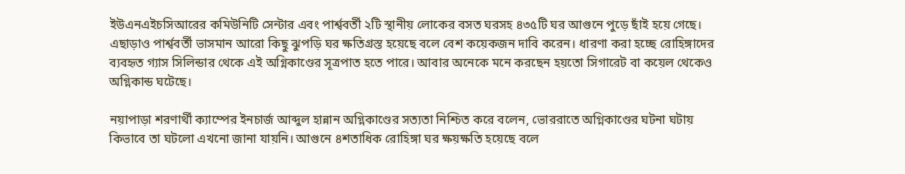ইউএনএইচসিআরের কমিউনিটি সেন্টার এবং পার্শ্ববর্তী ২টি স্থানীয় লোকের বসত ঘরসহ ৪৩৫টি ঘর আগুনে পুড়ে ছাঁই হয়ে গেছে। এছাড়াও পার্শ্ববর্তী ভাসমান আরো কিছু ঝুপড়ি ঘর ক্ষতিগ্রস্ত হয়েছে বলে বেশ কয়েকজন দাবি করেন। ধারণা করা হচ্ছে রোহিঙ্গাদের ব্যবহৃত গ্যাস সিলিন্ডার থেকে এই অগ্নিকাণ্ডের সূত্রপাত হতে পারে। আবার অনেকে মনে করছেন হয়তো সিগারেট বা কয়েল থেকেও অগ্নিকান্ড ঘটেছে।

নয়াপাড়া শরণার্থী ক্যাম্পের ইনচার্জ আব্দুল হান্নান অগ্নিকাণ্ডের সত্যতা নিশ্চিত করে বলেন, ভোররাতে অগ্নিকাণ্ডের ঘটনা ঘটায় কিভাবে তা ঘটলো এখনো জানা যায়নি। আগুনে ৪শতাধিক রোহিঙ্গা ঘর ক্ষয়ক্ষতি হয়েছে বলে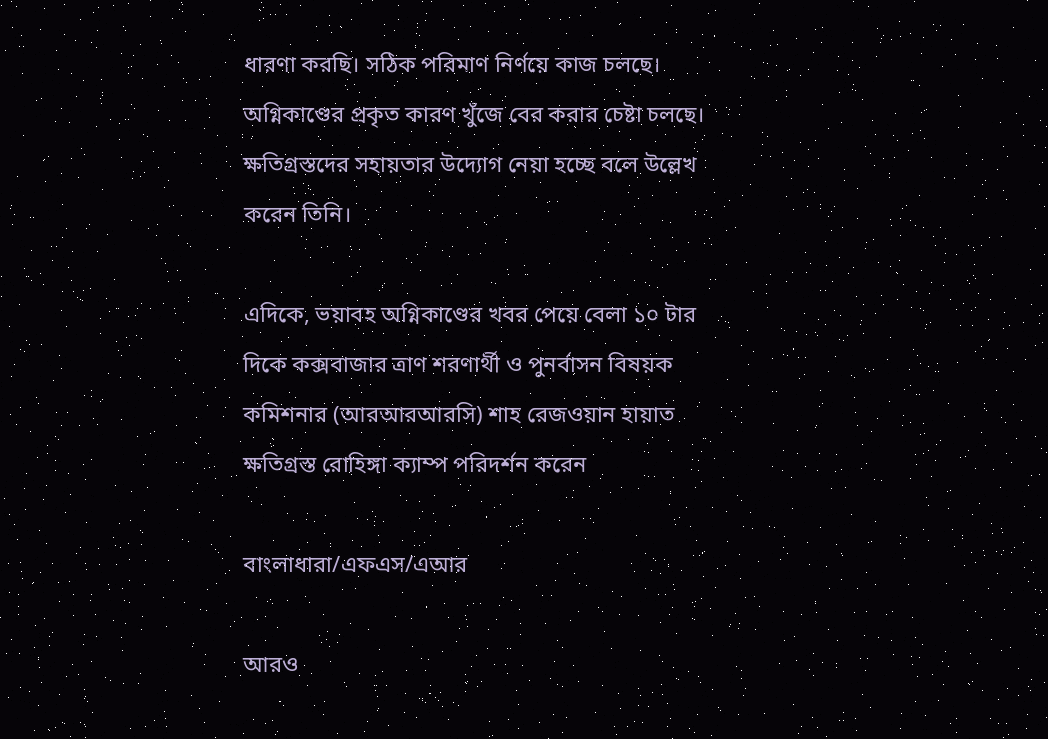ধারণা করছি। সঠিক পরিমাণ নির্ণয়ে কাজ চলছে। অগ্নিকাণ্ডের প্রকৃত কারণ খুঁজে বের করার চেষ্টা চলছে। ক্ষতিগ্রস্তদের সহায়তার উদ্যোগ নেয়া হচ্ছে বলে উল্লেখ করেন তিনি।

এদিকে, ভয়াবহ অগ্নিকাণ্ডের খবর পেয়ে বেলা ১০ টার দিকে কক্সবাজার ত্রাণ শরণার্থী ও পুনর্বাসন বিষয়ক কমিশনার (আরআরআরসি) শাহ রেজওয়ান হায়াত ক্ষতিগ্রস্ত রোহিঙ্গা ক্যাম্প পরিদর্শন করেন

বাংলাধারা/এফএস/এআর

আরও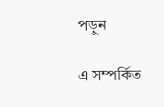পড়ুন

এ সম্পর্কিত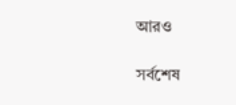আরও

সর্বশেষ